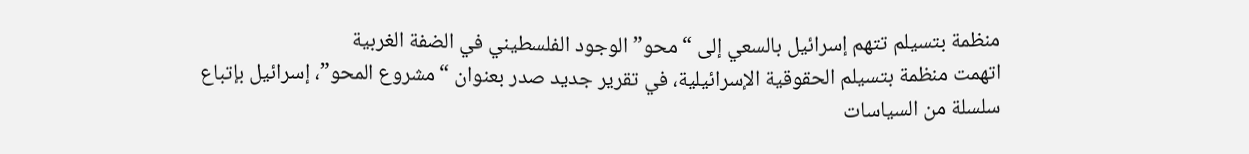منظمة بتسيلم تتهم إسرائيل بالسعي إلى “محو” الوجود الفلسطيني في الضفة الغربية
اتهمت منظمة بتسيلم الحقوقية الإسرائيلية، في تقرير جديد صدر بعنوان “مشروع المحو”، إسرائيل بإتباع سلسلة من السياسات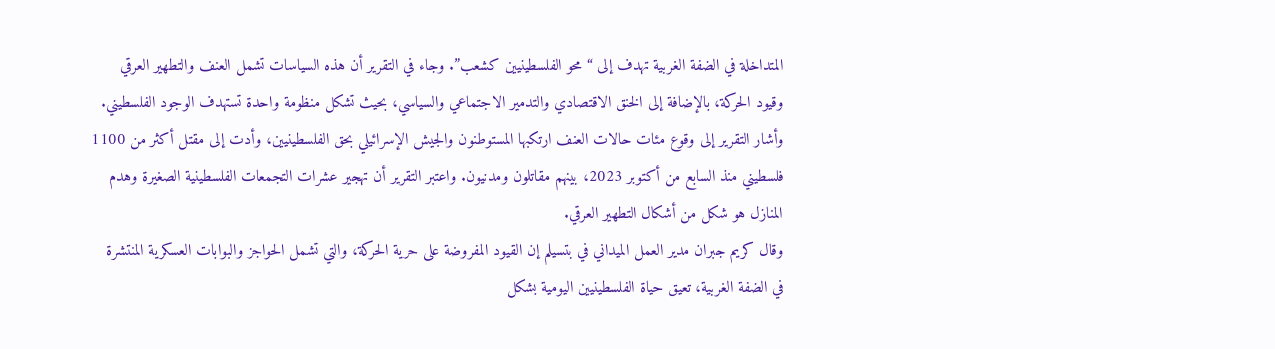المتداخلة في الضفة الغربية تهدف إلى “محو الفلسطينيين كشعب”. وجاء في التقرير أن هذه السياسات تشمل العنف والتطهير العرقي وقيود الحركة، بالإضافة إلى الخنق الاقتصادي والتدمير الاجتماعي والسياسي، بحيث تشكل منظومة واحدة تستهدف الوجود الفلسطيني.
وأشار التقرير إلى وقوع مئات حالات العنف ارتكبها المستوطنون والجيش الإسرائيلي بحق الفلسطينيين، وأدت إلى مقتل أكثر من 1100 فلسطيني منذ السابع من أكتوبر 2023، بينهم مقاتلون ومدنيون. واعتبر التقرير أن تهجير عشرات التجمعات الفلسطينية الصغيرة وهدم المنازل هو شكل من أشكال التطهير العرقي.
وقال كريم جبران مدير العمل الميداني في بتسيلم إن القيود المفروضة على حرية الحركة، والتي تشمل الحواجز والبوابات العسكرية المنتشرة في الضفة الغربية، تعيق حياة الفلسطينيين اليومية بشكل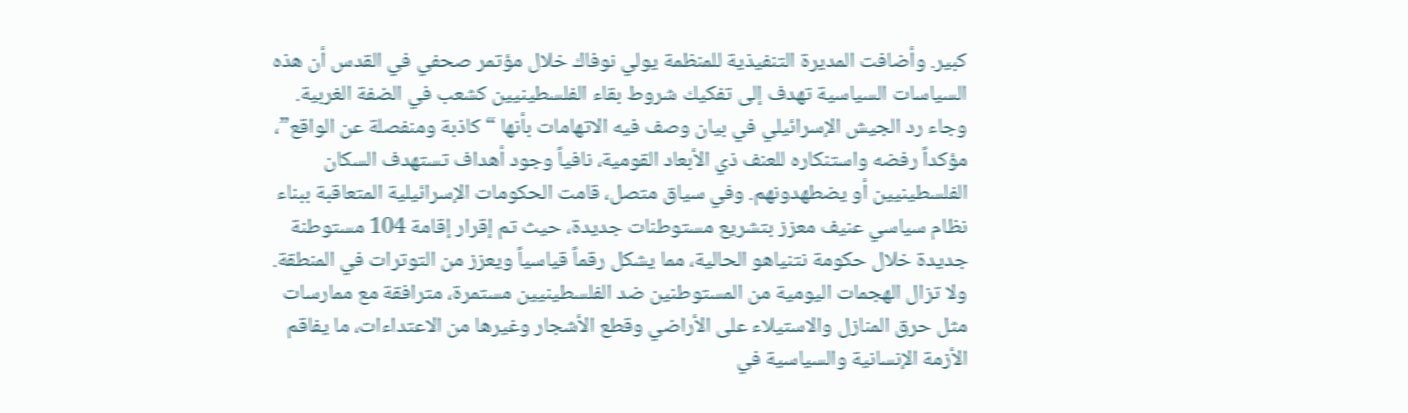كبير. وأضافت المديرة التنفيذية للمنظمة يولي نوفاك خلال مؤتمر صحفي في القدس أن هذه السياسات السياسية تهدف إلى تفكيك شروط بقاء الفلسطينيين كشعب في الضفة الغربية.
وجاء رد الجيش الإسرائيلي في بيان وصف فيه الاتهامات بأنها “كاذبة ومنفصلة عن الواقع”، مؤكداً رفضه واستنكاره للعنف ذي الأبعاد القومية، نافياً وجود أهداف تستهدف السكان الفلسطينيين أو يضطهدونهم. وفي سياق متصل، قامت الحكومات الإسرائيلية المتعاقبة ببناء نظام سياسي عنيف معزز بتشريع مستوطنات جديدة، حيث تم إقرار إقامة 104 مستوطنة جديدة خلال حكومة نتنياهو الحالية، مما يشكل رقماً قياسياً ويعزز من التوترات في المنطقة.
ولا تزال الهجمات اليومية من المستوطنين ضد الفلسطينيين مستمرة، مترافقة مع ممارسات مثل حرق المنازل والاستيلاء على الأراضي وقطع الأشجار وغيرها من الاعتداءات، ما يفاقم الأزمة الإنسانية والسياسية في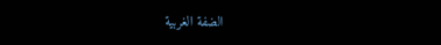الضفة الغربية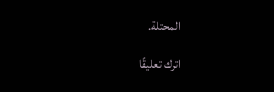المحتلة.

اترك تعليقًا